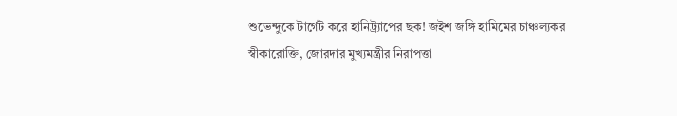শুভেন্দুকে টার্গেট করে হানিট্র্যাপের ছক! জইশ জঙ্গি হামিমের চাঞ্চল্যকর স্বীকারোক্তি, জোরদার মুখ্যমন্ত্রীর নিরাপত্তা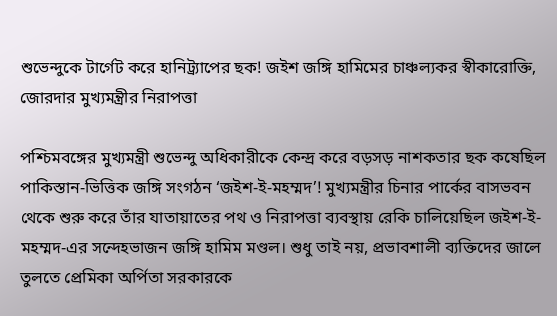শুভেন্দুকে টার্গেট করে হানিট্র্যাপের ছক! জইশ জঙ্গি হামিমের চাঞ্চল্যকর স্বীকারোক্তি, জোরদার মুখ্যমন্ত্রীর নিরাপত্তা

পশ্চিমবঙ্গের মুখ্যমন্ত্রী শুভেন্দু অধিকারীকে কেন্দ্র করে বড়সড় নাশকতার ছক কষেছিল পাকিস্তান-ভিত্তিক জঙ্গি সংগঠন ‘জইশ-ই-মহম্মদ’! মুখ্যমন্ত্রীর চিনার পার্কের বাসভবন থেকে শুরু করে তাঁর যাতায়াতের পথ ও নিরাপত্তা ব্যবস্থায় রেকি চালিয়েছিল জইশ-ই-মহম্মদ-এর সন্দেহভাজন জঙ্গি হামিম মণ্ডল। শুধু তাই নয়, প্রভাবশালী ব্যক্তিদের জালে তুলতে প্রেমিকা অর্পিতা সরকারকে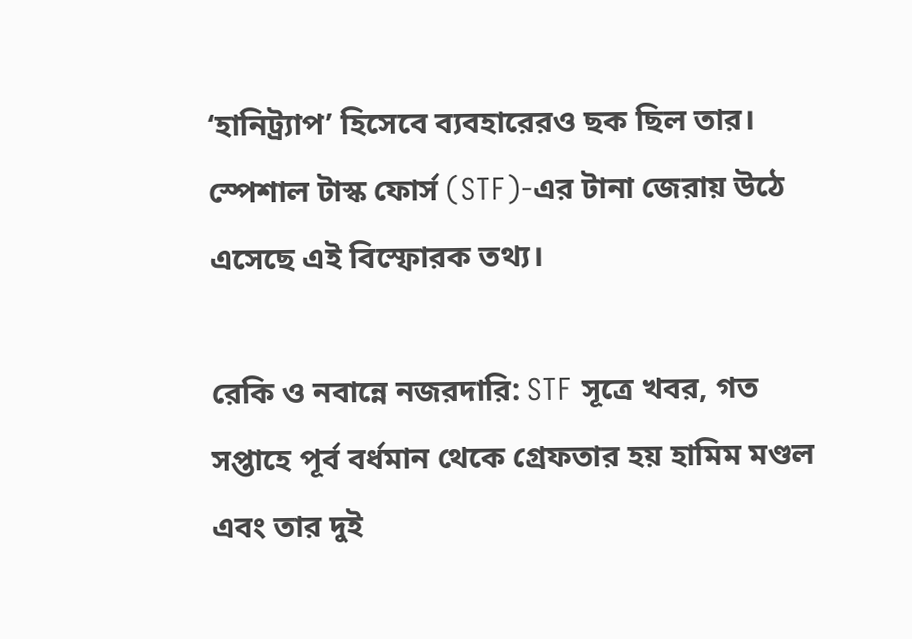‘হানিট্র্যাপ’ হিসেবে ব্যবহারেরও ছক ছিল তার। স্পেশাল টাস্ক ফোর্স (STF)-এর টানা জেরায় উঠে এসেছে এই বিস্ফোরক তথ্য।

রেকি ও নবান্নে নজরদারি: STF সূত্রে খবর, গত সপ্তাহে পূর্ব বর্ধমান থেকে গ্রেফতার হয় হামিম মণ্ডল এবং তার দুই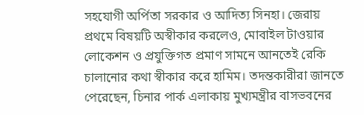সহযোগী অর্পিতা সরকার ও আদিত্য সিনহা। জেরায় প্রথমে বিষয়টি অস্বীকার করলেও, মোবাইল টাওয়ার লোকেশন ও প্রযুক্তিগত প্রমাণ সামনে আনতেই রেকি চালানোর কথা স্বীকার করে হামিম। তদন্তকারীরা জানতে পেরেছেন, চিনার পার্ক এলাকায় মুখ্যমন্ত্রীর বাসভবনের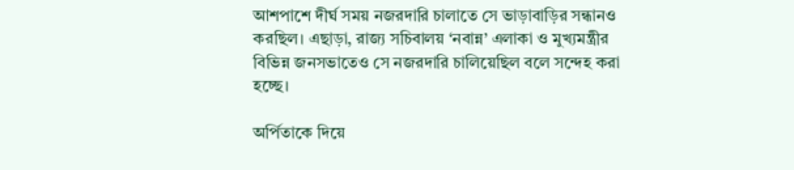আশপাশে দীর্ঘ সময় নজরদারি চালাতে সে ভাড়াবাড়ির সন্ধানও করছিল। এছাড়া, রাজ্য সচিবালয় ‘নবান্ন’ এলাকা ও মুখ্যমন্ত্রীর বিভিন্ন জনসভাতেও সে নজরদারি চালিয়েছিল বলে সন্দেহ করা হচ্ছে।

অর্পিতাকে দিয়ে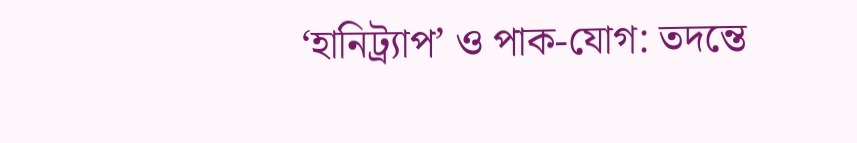‘হানিট্র্যাপ’ ও পাক-যোগ: তদন্তে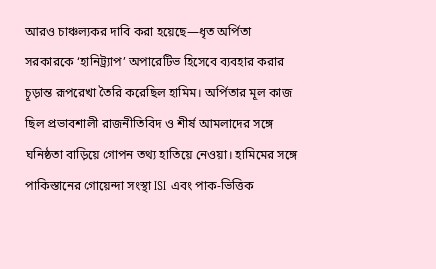আরও চাঞ্চল্যকর দাবি করা হয়েছে—ধৃত অর্পিতা সরকারকে ‘হানিট্র্যাপ’ অপারেটিভ হিসেবে ব্যবহার করার চূড়ান্ত রূপরেখা তৈরি করেছিল হামিম। অর্পিতার মূল কাজ ছিল প্রভাবশালী রাজনীতিবিদ ও শীর্ষ আমলাদের সঙ্গে ঘনিষ্ঠতা বাড়িয়ে গোপন তথ্য হাতিয়ে নেওয়া। হামিমের সঙ্গে পাকিস্তানের গোয়েন্দা সংস্থা ISI এবং পাক-ভিত্তিক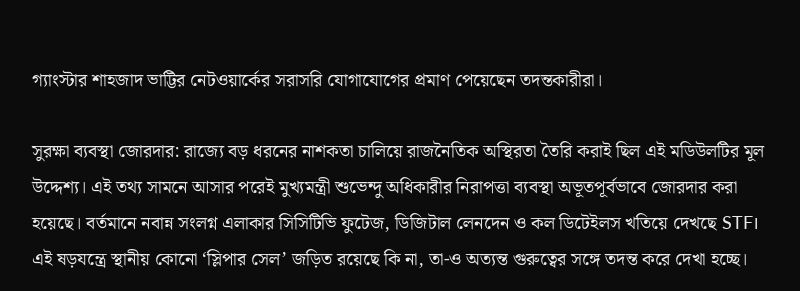গ্যাংস্টার শাহজাদ ভাট্টির নেটওয়ার্কের সরাসরি যোগাযোগের প্রমাণ পেয়েছেন তদন্তকারীরা।

সুরক্ষা ব্যবস্থা জোরদার: রাজ্যে বড় ধরনের নাশকতা চালিয়ে রাজনৈতিক অস্থিরতা তৈরি করাই ছিল এই মডিউলটির মূল উদ্দেশ্য। এই তথ্য সামনে আসার পরেই মুখ্যমন্ত্রী শুভেন্দু অধিকারীর নিরাপত্তা ব্যবস্থা অভূতপূর্বভাবে জোরদার করা হয়েছে। বর্তমানে নবান্ন সংলগ্ন এলাকার সিসিটিভি ফুটেজ, ডিজিটাল লেনদেন ও কল ডিটেইলস খতিয়ে দেখছে STF। এই ষড়যন্ত্রে স্থানীয় কোনো ‘স্লিপার সেল’ জড়িত রয়েছে কি না, তা-ও অত্যন্ত গুরুত্বের সঙ্গে তদন্ত করে দেখা হচ্ছে।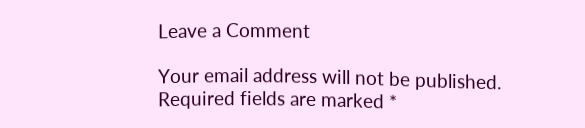Leave a Comment

Your email address will not be published. Required fields are marked *